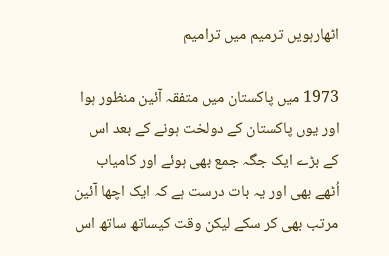اٹھارہویں ترمیم میں ترامیم

1973 میں پاکستان میں متفقہ آئین منظور ہوا اور یوں پاکستان کے دولخت ہونے کے بعد اس کے بڑے ایک جگہ جمع بھی ہوئے اور کامیاب اُٹھے بھی اور یہ بات درست ہے کہ ایک اچھا آئین مرتب بھی کر سکے لیکن وقت کیساتھ ساتھ اس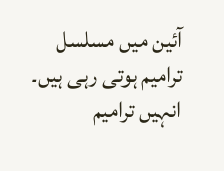آئین میں مسلسل ترامیم ہوتی رہی ہیں۔ انہیں ترامیم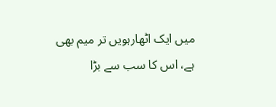میں ایک اٹھارہویں تر میم بھی ہے، اس کا سب سے بڑا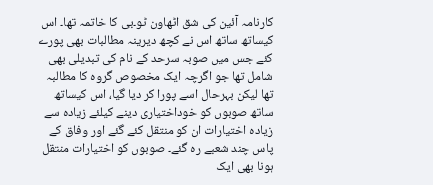کارنامہ آئین کی شق اٹھاون ٹو۔بی کا خاتمہ تھا۔ اس کیساتھ ساتھ اس نے کچھ دیرینہ مطالبات بھی پورے کئے جس میں صوبہ سرحد کے نام کی تبدیلی بھی شامل تھا جو اگرچہ ایک مخصوص گروہ کا مطالبہ تھا لیکن بہرحال اسے پورا کر دیا گیا، اس کیساتھ ساتھ صوبوں کو خوداختیاری دینے کیلئے زیادہ سے زیادہ اختیارات ان کو منتقل کئے گئے اور وفاق کے پاس چند شعبے رہ گئے۔ صوبوں کو اختیارات منتقل ہونا بھی ایک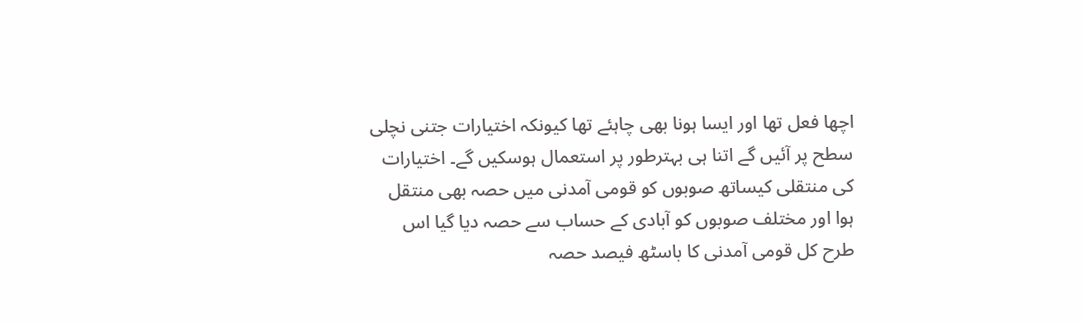اچھا فعل تھا اور ایسا ہونا بھی چاہئے تھا کیونکہ اختیارات جتنی نچلی سطح پر آئیں گے اتنا ہی بہترطور پر استعمال ہوسکیں گے۔ اختیارات کی منتقلی کیساتھ صوبوں کو قومی آمدنی میں حصہ بھی منتقل ہوا اور مختلف صوبوں کو آبادی کے حساب سے حصہ دیا گیا اس طرح کل قومی آمدنی کا باسٹھ فیصد حصہ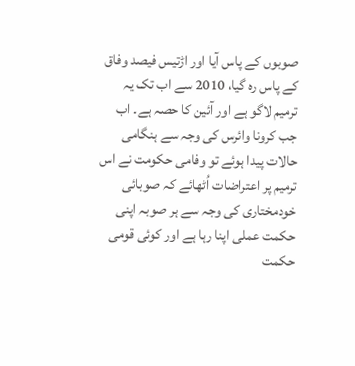صوبوں کے پاس آیا اور اڑتیس فیصد وفاق کے پاس رہ گیا، 2010 سے اب تک یہ ترمیم لاگو ہے اور آئین کا حصہ ہے۔ اب جب کرونا وائرس کی وجہ سے ہنگامی حالات پیدا ہوئے تو وفامی حکومت نے اس ترمیم پر اعتراضات اُٹھائے کہ صوبائی خودمختاری کی وجہ سے ہر صوبہ اپنی حکمت عملی اپنا رہا ہے اور کوئی قومی حکمت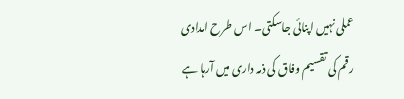عملی نہیں اپنائی جاسکتی۔ اس طرح امدادی رقم کی تقسیم وفاق کی ذمہ داری میں آرہا ہے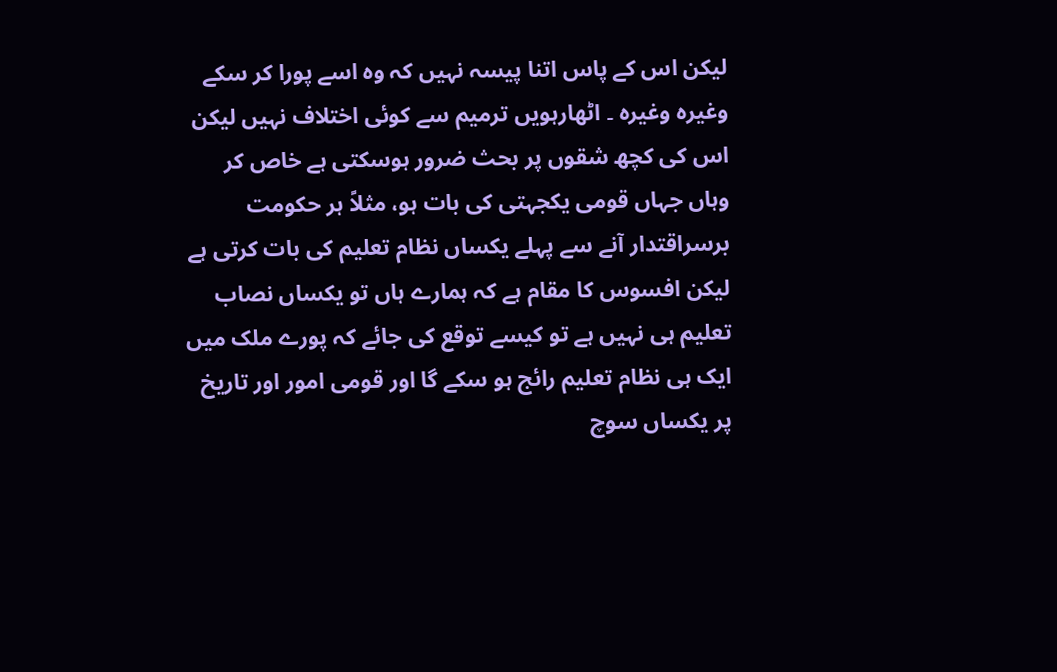لیکن اس کے پاس اتنا پیسہ نہیں کہ وہ اسے پورا کر سکے وغیرہ وغیرہ ۔ اٹھارہویں ترمیم سے کوئی اختلاف نہیں لیکن اس کی کچھ شقوں پر بحث ضرور ہوسکتی ہے خاص کر وہاں جہاں قومی یکجہتی کی بات ہو، مثلاً ہر حکومت برسراقتدار آنے سے پہلے یکساں نظام تعلیم کی بات کرتی ہے لیکن افسوس کا مقام ہے کہ ہمارے ہاں تو یکساں نصاب تعلیم ہی نہیں ہے تو کیسے توقع کی جائے کہ پورے ملک میں ایک ہی نظام تعلیم رائج ہو سکے گا اور قومی امور اور تاریخ پر یکساں سوچ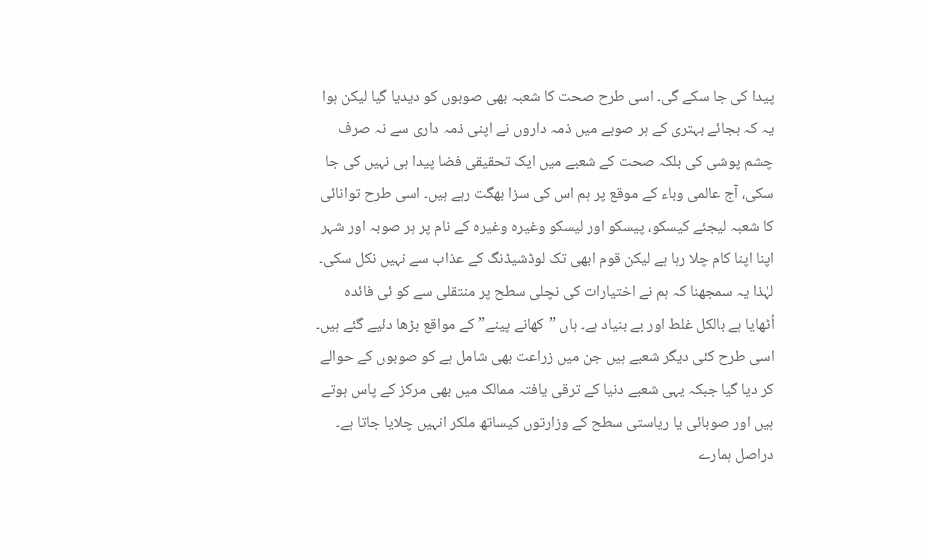پیدا کی جا سکے گی۔ اسی طرح صحت کا شعبہ بھی صوبوں کو دیدیا گیا لیکن ہوا یہ کہ بجائے بہتری کے ہر صوبے میں ذمہ داروں نے اپنی ذمہ داری سے نہ صرف چشم پوشی کی بلکہ صحت کے شعبے میں ایک تحقیقی فضا پیدا ہی نہیں کی جا سکی، آج عالمی وباء کے موقع پر ہم اس کی سزا بھگت رہے ہیں۔ اسی طرح توانائی کا شعبہ لیجئے کیسکو، پیسکو اور لیسکو وغیرہ وغیرہ کے نام پر ہر صوبہ اور شہر اپنا اپنا کام چلا رہا ہے لیکن قوم ابھی تک لوڈشیڈنگ کے عذاب سے نہیں نکل سکی۔ لہٰذا یہ سمجھنا کہ ہم نے اختیارات کی نچلی سطح پر منتقلی سے کو ئی فائدہ اُٹھایا ہے بالکل غلط اور بے بنیاد ہے۔ ہاں ”کھانے پینے” کے مواقع بڑھا دئیے گئے ہیں۔ اسی طرح کئی دیگر شعبے ہیں جن میں زراعت بھی شامل ہے کو صوبوں کے حوالے کر دیا گیا جبکہ یہی شعبے دنیا کے ترقی یافتہ ممالک میں بھی مرکز کے پاس ہوتے ہیں اور صوبائی یا ریاستی سطح کے وزارتوں کیساتھ ملکر انہیں چلایا جاتا ہے۔ دراصل ہمارے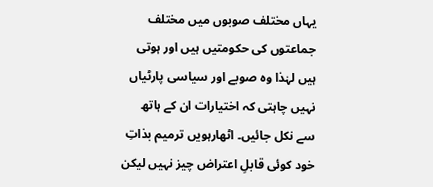یہاں مختلف صوبوں میں مختلف جماعتوں کی حکومتیں ہیں اور ہوتی ہیں لہٰذا وہ صوبے اور سیاسی پارٹیاں نہیں چاہتی کہ اختیارات ان کے ہاتھ سے نکل جائیں۔ اٹھارہویں ترمیم بذاتِ خود کوئی قابلِ اعتراض چیز نہیں لیکن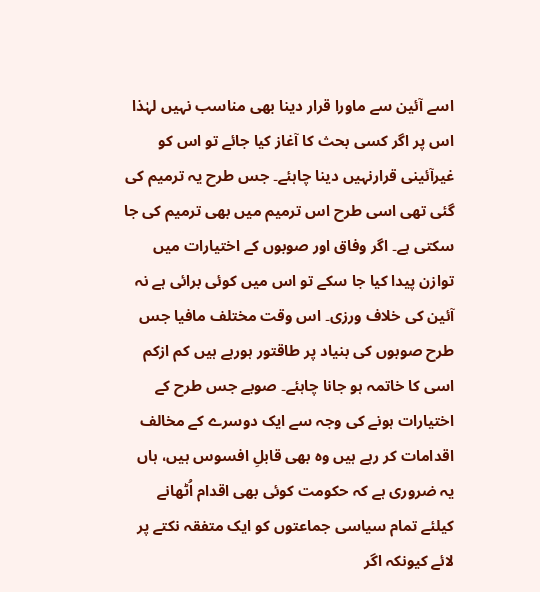اسے آئین سے ماورا قرار دینا بھی مناسب نہیں لہٰذا اس پر اگر کسی بحث کا آغاز کیا جائے تو اس کو غیرآئینی قرارنہیں دینا چاہئے۔ جس طرح یہ ترمیم کی گئی تھی اسی طرح اس ترمیم میں بھی ترمیم کی جا سکتی ہے۔ اگر وفاق اور صوبوں کے اختیارات میں توازن پیدا کیا جا سکے تو اس میں کوئی برائی ہے نہ آئین کی خلاف ورزی۔ اس وقت مختلف مافیا جس طرح صوبوں کی بنیاد پر طاقتور ہورہے ہیں کم ازکم اسی کا خاتمہ ہو جانا چاہئے۔ صوبے جس طرح کے اختیارات ہونے کی وجہ سے ایک دوسرے کے مخالف اقدامات کر رہے ہیں وہ بھی قابلِ افسوس ہیں، ہاں یہ ضروری ہے کہ حکومت کوئی بھی اقدام اُٹھانے کیلئے تمام سیاسی جماعتوں کو ایک متفقہ نکتے پر لائے کیونکہ اگر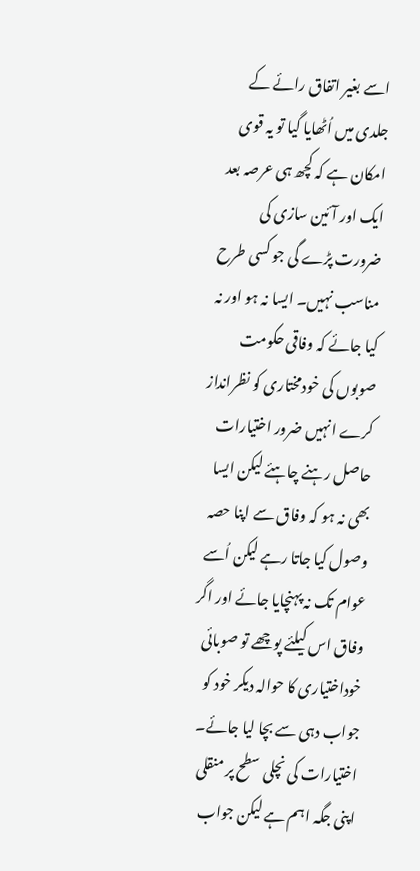اسے بغیر اتفاق رائے کے جلدی میں اُٹھایا گیا تو یہ قوی امکان ہے کہ کچھ ہی عرصہ بعد ایک اور آئین سازی کی ضرورت پڑے گی جو کسی طرح مناسب نہیں۔ ایسا نہ ہو اور نہ کیا جائے کہ وفاقی حکومت صوبوں کی خودمختاری کو نظرانداز کرے انہیں ضرور اختیارات حاصل رہنے چاہئے لیکن ایسا بھی نہ ہو کہ وفاق سے اپنا حصہ وصول کیا جاتا رہے لیکن اُسے عوام تک نہ پہنچایا جائے اور اگر وفاق اس کیلئے پوچھے تو صوبائی خوداختیاری کا حوالہ دیکر خود کو جواب دہی سے بچا لیا جائے۔ اختیارات کی نچلی سطح پر منقلی اپنی جگہ اہم ہے لیکن جواب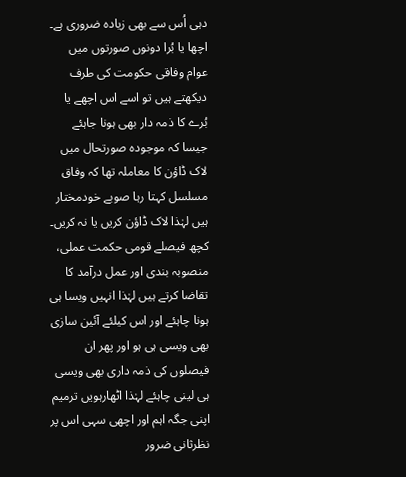دہی اُس سے بھی زیادہ ضروری ہے۔ اچھا یا بُرا دونوں صورتوں میں عوام وفاقی حکومت کی طرف دیکھتے ہیں تو اسے اس اچھے یا بُرے کا ذمہ دار بھی ہونا جاہئے جیسا کہ موجودہ صورتحال میں لاک ڈاؤن کا معاملہ تھا کہ وفاق مسلسل کہتا رہا صوبے خودمختار ہیں لہٰذا لاک ڈاؤن کریں یا نہ کریں۔ کچھ فیصلے قومی حکمت عملی، منصوبہ بندی اور عمل درآمد کا تقاضا کرتے ہیں لہٰذا انہیں ویسا ہی ہونا چاہئے اور اس کیلئے آئین سازی بھی ویسی ہی ہو اور پھر ان فیصلوں کی ذمہ داری بھی ویسی ہی لینی چاہئے لہٰذا اٹھارہویں ترمیم اپنی جگہ اہم اور اچھی سہی اس پر نظرثانی ضرور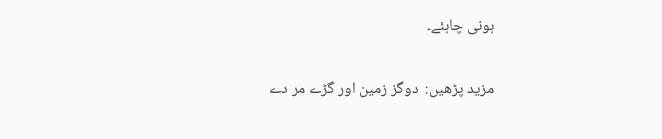ہونی چاہئے۔

مزید پڑھیں:  دوگز زمین اور گڑے مر دے